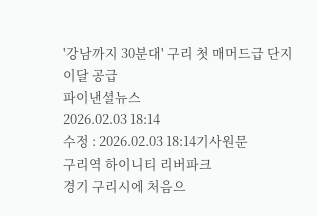'강남까지 30분대' 구리 첫 매머드급 단지 이달 공급
파이낸셜뉴스
2026.02.03 18:14
수정 : 2026.02.03 18:14기사원문
구리역 하이니티 리버파크
경기 구리시에 처음으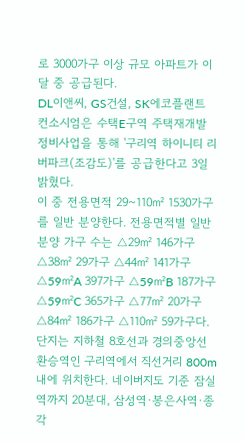로 3000가구 이상 규모 아파트가 이달 중 공급된다.
DL이앤씨, GS건설, SK에코플랜트 컨소시엄은 수택E구역 주택재개발 정비사업을 통해 '구리역 하이니티 리버파크(조감도)'를 공급한다고 3일 밝혔다.
이 중 전용면적 29~110㎡ 1530가구를 일반 분양한다. 전용면적별 일반분양 가구 수는 △29㎡ 146가구 △38㎡ 29가구 △44㎡ 141가구 △59㎡A 397가구 △59㎡B 187가구 △59㎡C 365가구 △77㎡ 20가구 △84㎡ 186가구 △110㎡ 59가구다.
단지는 지하철 8호선과 경의중앙선 환승역인 구리역에서 직선거리 800m 내에 위치한다. 네이버지도 기준 잠실역까지 20분대, 삼성역·봉은사역·종각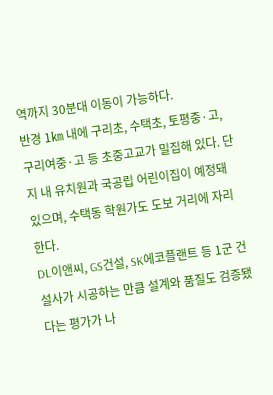역까지 30분대 이동이 가능하다.
반경 1㎞ 내에 구리초, 수택초, 토평중·고, 구리여중·고 등 초중고교가 밀집해 있다. 단지 내 유치원과 국공립 어린이집이 예정돼 있으며, 수택동 학원가도 도보 거리에 자리한다.
DL이앤씨, GS건설, SK에코플랜트 등 1군 건설사가 시공하는 만큼 설계와 품질도 검증됐다는 평가가 나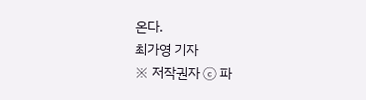온다.
최가영 기자
※ 저작권자 ⓒ 파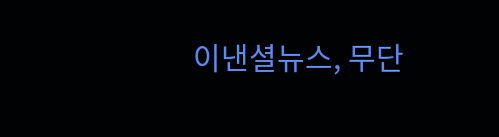이낸셜뉴스, 무단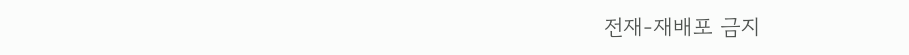전재-재배포 금지